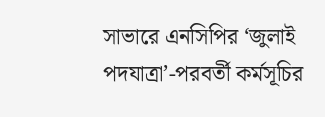সাভারে এনসিপির ‘জুলাই পদযাত্রা’-পরবর্তী কর্মসূচির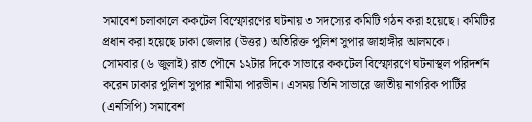সমাবেশ চলাকালে ককটেল বিস্ফোরণের ঘটনায় ৩ সদস্যের কমিটি গঠন করা হয়েছে। কমিটির প্রধান করা হয়েছে ঢাকা জেলার (উত্তর) অতিরিক্ত পুলিশ সুপার জাহাঙ্গীর আলমকে।
সোমবার (৬ জুলাই) রাত পৌনে ১২টার দিকে সাভারে ককটেল বিস্ফোরণে ঘটনাস্থল পরিদর্শন করেন ঢাকার পুলিশ সুপার শামীমা পারভীন। এসময় তিনি সাভারে জাতীয় নাগরিক পার্টির (এনসিপি) সমাবেশ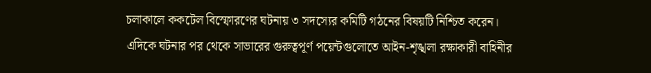চলাকালে ককটেল বিস্ফোরণের ঘটনায় ৩ সদস্যের কমিটি গঠনের বিষয়টি নিশ্চিত করেন।
এদিকে ঘটনার পর থেকে সাভারের গুরুত্বপূর্ণ পয়েন্টগুলোতে আইন-শৃঙ্খলা রক্ষাকারী বাহিনীর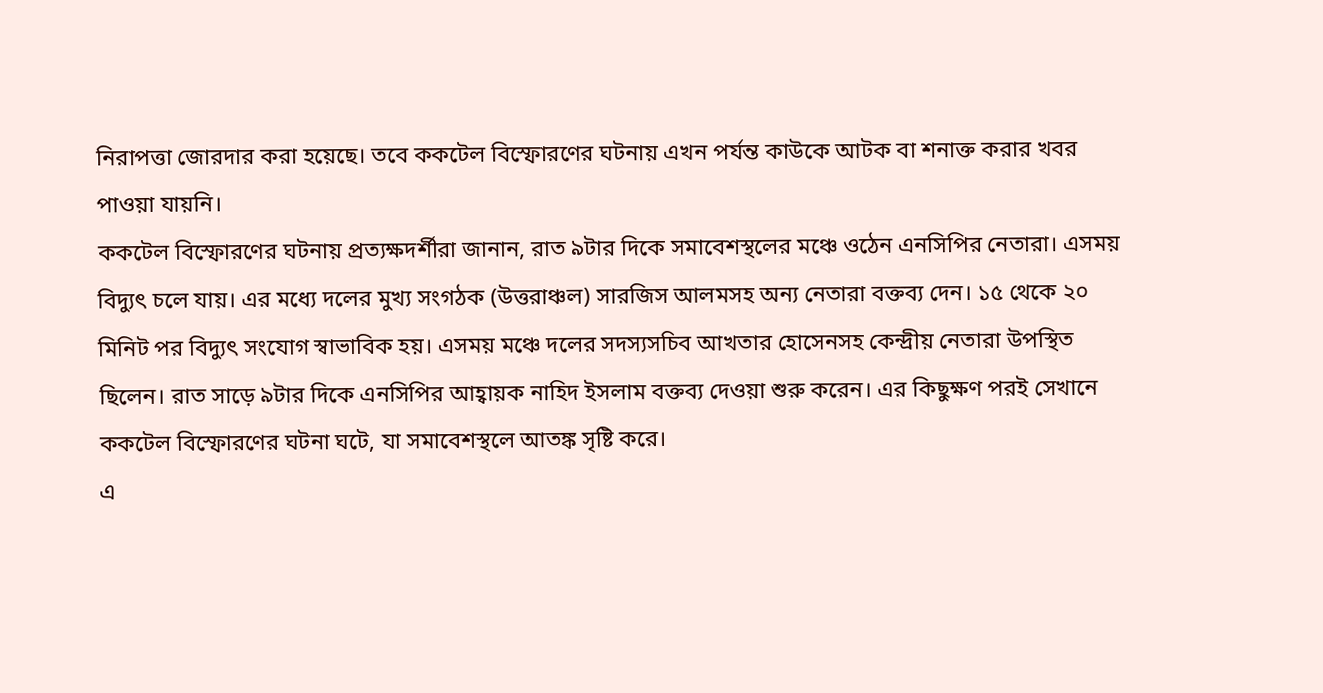নিরাপত্তা জোরদার করা হয়েছে। তবে ককটেল বিস্ফোরণের ঘটনায় এখন পর্যন্ত কাউকে আটক বা শনাক্ত করার খবর পাওয়া যায়নি।
ককটেল বিস্ফোরণের ঘটনায় প্রত্যক্ষদর্শীরা জানান, রাত ৯টার দিকে সমাবেশস্থলের মঞ্চে ওঠেন এনসিপির নেতারা। এসময় বিদ্যুৎ চলে যায়। এর মধ্যে দলের মুখ্য সংগঠক (উত্তরাঞ্চল) সারজিস আলমসহ অন্য নেতারা বক্তব্য দেন। ১৫ থেকে ২০ মিনিট পর বিদ্যুৎ সংযোগ স্বাভাবিক হয়। এসময় মঞ্চে দলের সদস্যসচিব আখতার হোসেনসহ কেন্দ্রীয় নেতারা উপস্থিত ছিলেন। রাত সাড়ে ৯টার দিকে এনসিপির আহ্বায়ক নাহিদ ইসলাম বক্তব্য দেওয়া শুরু করেন। এর কিছুক্ষণ পরই সেখানে ককটেল বিস্ফোরণের ঘটনা ঘটে, যা সমাবেশস্থলে আতঙ্ক সৃষ্টি করে।
এ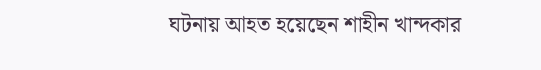ঘটনায় আহত হয়েছেন শাহীন খান্দকার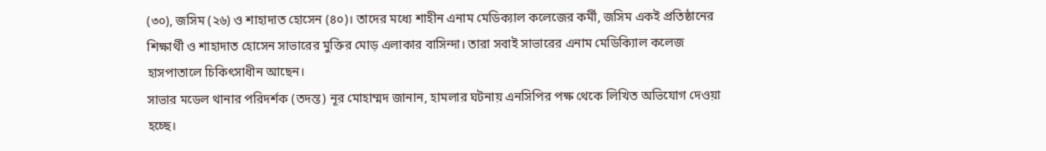(৩০), জসিম (২৬) ও শাহাদাত হোসেন (৪০)। তাদের মধ্যে শাহীন এনাম মেডিক্যাল কলেজের কর্মী, জসিম একই প্রতিষ্ঠানের শিক্ষার্থী ও শাহাদাত হোসেন সাভারের মুক্তির মোড় এলাকার বাসিন্দা। তারা সবাই সাভারের এনাম মেডিক্যিাল কলেজ হাসপাতালে চিকিৎসাধীন আছেন।
সাভার মডেল থানার পরিদর্শক (তদন্ত) নূর মোহাম্মদ জানান, হামলার ঘটনায় এনসিপির পক্ষ থেকে লিখিত অভিযোগ দেওয়া হচ্ছে।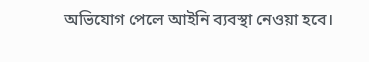অভিযোগ পেলে আইনি ব্যবস্থা নেওয়া হবে।